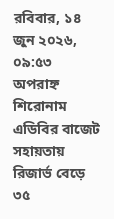রবিবার, ১৪ জুন ২০২৬, ০৯:৫৩ অপরাহ্ন
শিরোনাম
এডিবির বাজেট সহায়তায় রিজার্ভ বেড়ে ৩৫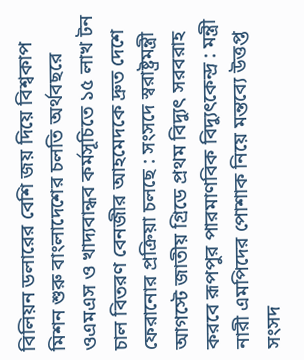বিলিয়ন ডলারের বেশি জয় দিয়ে বিশ্বকাপ মিশন শুরু বাংলাদেশের চলতি অর্থবছরে ওএমএস ও খাদ্যবান্ধব কর্মসূচিতে ১৫ লাখ টন চাল বিতরণ বেনজীর আহমেদকে দ্রুত দেশে ফেরানোর প্রক্রিয়া চলছে : সংসদে স্বরাষ্ট্রমন্ত্রী আগস্টে জাতীয় গ্রিডে প্রথম বিদ্যুৎ সরবরাহ করবে রূপপুর পারমাণবিক বিদ্যুৎকেন্দ্র : মন্ত্রী নারী এমপিদের পোশাক নিয়ে মন্তব্যে উত্তপ্ত সংসদ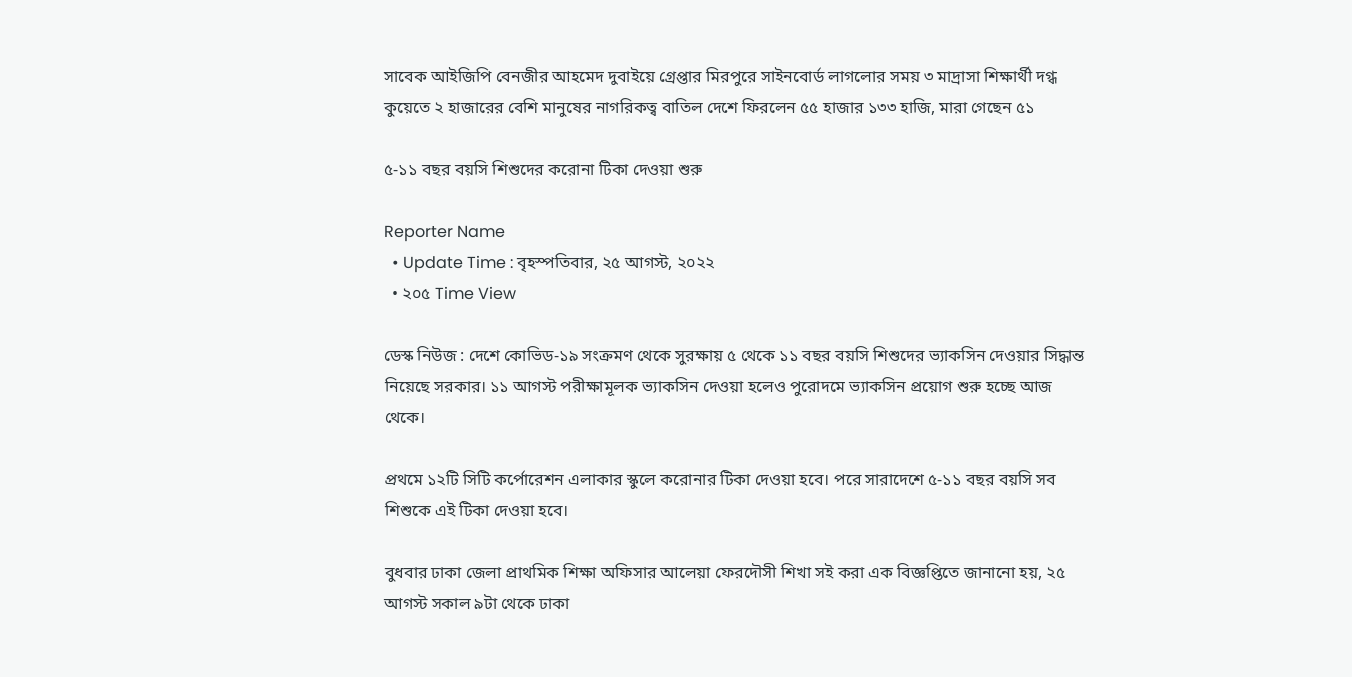সাবেক আইজিপি বেনজীর আহমেদ দুবাইয়ে গ্রেপ্তার মিরপুরে সাইনবোর্ড লাগলোর সময় ৩ মাদ্রাসা শিক্ষার্থী দগ্ধ কুয়েতে ২ হাজারের বেশি মানুষের নাগরিকত্ব বাতিল দেশে ফিরলেন ৫৫ হাজার ১৩৩ হাজি, মারা গেছেন ৫১

৫-১১ বছর বয়সি শিশুদের করোনা টিকা দেওয়া শুরু

Reporter Name
  • Update Time : বৃহস্পতিবার, ২৫ আগস্ট, ২০২২
  • ২০৫ Time View

ডেস্ক নিউজ : দেশে কোভিড-১৯ সংক্রমণ থেকে সুরক্ষায় ৫ থেকে ১১ বছর বয়সি শিশুদের ভ্যাকসিন দেওয়ার সিদ্ধান্ত নিয়েছে সরকার। ১১ আগস্ট পরীক্ষামূলক ভ্যাকসিন দেওয়া হলেও পুরোদমে ভ্যাকসিন প্রয়োগ শুরু হচ্ছে আজ থেকে।

প্রথমে ১২টি সিটি কর্পোরেশন এলাকার স্কুলে করোনার টিকা দেওয়া হবে। পরে সারাদেশে ৫-১১ বছর বয়সি সব শিশুকে এই টিকা দেওয়া হবে।

বুধবার ঢাকা জেলা প্রাথমিক শিক্ষা অফিসার আলেয়া ফেরদৌসী শিখা সই করা এক বিজ্ঞপ্তিতে জানানো হয়, ২৫ আগস্ট সকাল ৯টা থেকে ঢাকা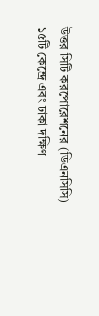উত্তর সিটি করপোরেশনের (ডিএনসিসি) ১৫টি কেন্দ্রে এবং ঢাকা দক্ষিণ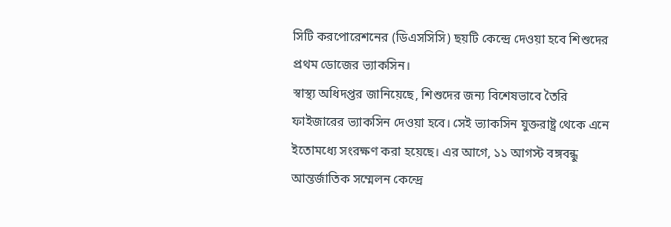সিটি করপোরেশনের (ডিএসসিসি) ছয়টি কেন্দ্রে দেওয়া হবে শিশুদের প্রথম ডোজের ভ্যাকসিন।
স্বাস্থ্য অধিদপ্তর জানিয়েছে, শিশুদের জন্য বিশেষভাবে তৈরি ফাইজারের ভ্যাকসিন দেওয়া হবে। সেই ভ্যাকসিন যুক্তরাষ্ট্র থেকে এনে ইতোমধ্যে সংরক্ষণ করা হয়েছে। এর আগে, ১১ আগস্ট বঙ্গবন্ধু আন্তর্জাতিক সম্মেলন কেন্দ্রে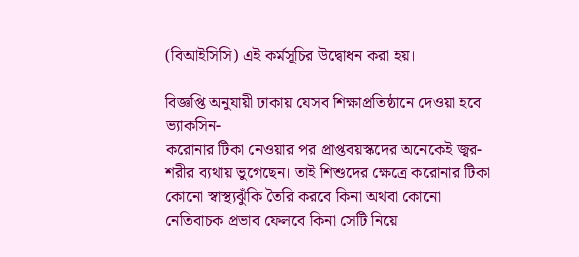(বিআইসিসি) এই কর্মসূচির উদ্বোধন করা হয়।

বিজ্ঞপ্তি অনুযায়ী ঢাকায় যেসব শিক্ষাপ্রতিষ্ঠানে দেওয়া হবে ভ্যাকসিন-
করোনার টিকা নেওয়ার পর প্রাপ্তবয়স্কদের অনেকেই জ্বর-শরীর ব্যথায় ভুগেছেন। তাই শিশুদের ক্ষেত্রে করোনার টিকা কোনো স্বাস্থ্যঝুঁকি তৈরি করবে কিনা অথবা কোনো নেতিবাচক প্রভাব ফেলবে কিনা সেটি নিয়ে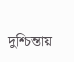দুশ্চিন্তায়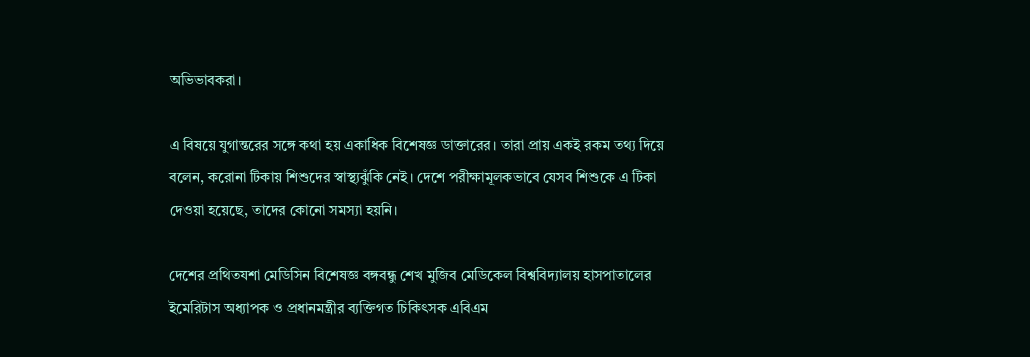অভিভাবকরা।

এ বিষয়ে যুগান্তরের সঙ্গে কথা হয় একাধিক বিশেষজ্ঞ ডাক্তারের। তারা প্রায় একই রকম তথ্য দিয়ে বলেন, করোনা টিকায় শিশুদের স্বাস্থ্যঝুঁকি নেই। দেশে পরীক্ষামূলকভাবে যেসব শিশুকে এ টিকা দেওয়া হয়েছে, তাদের কোনো সমস্যা হয়নি।

দেশের প্রথিতযশা মেডিসিন বিশেষজ্ঞ বঙ্গবন্ধু শেখ মুজিব মেডিকেল বিশ্ববিদ্যালয় হাসপাতালের ইমেরিটাস অধ্যাপক ও প্রধানমন্ত্রীর ব্যক্তিগত চিকিৎসক এবিএম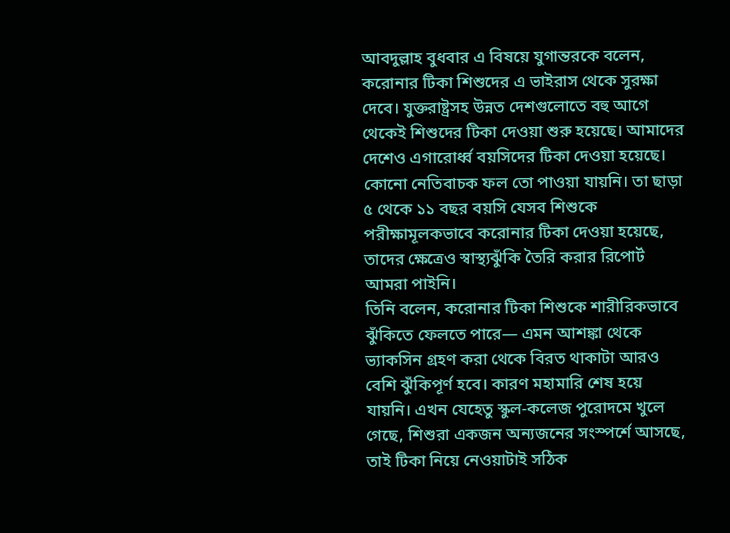আবদুল্লাহ বুধবার এ বিষয়ে যুগান্তরকে বলেন, করোনার টিকা শিশুদের এ ভাইরাস থেকে সুরক্ষা দেবে। যুক্তরাষ্ট্রসহ উন্নত দেশগুলোতে বহু আগে থেকেই শিশুদের টিকা দেওয়া শুরু হয়েছে। আমাদের দেশেও এগারোর্ধ্ব বয়সিদের টিকা দেওয়া হয়েছে। কোনো নেতিবাচক ফল তো পাওয়া যায়নি। তা ছাড়া ৫ থেকে ১১ বছর বয়সি যেসব শিশুকে পরীক্ষামূলকভাবে করোনার টিকা দেওয়া হয়েছে, তাদের ক্ষেত্রেও স্বাস্থ্যঝুঁকি তৈরি করার রিপোর্ট আমরা পাইনি।
তিনি বলেন, করোনার টিকা শিশুকে শারীরিকভাবে ঝুঁকিতে ফেলতে পারে— এমন আশঙ্কা থেকে ভ্যাকসিন গ্রহণ করা থেকে বিরত থাকাটা আরও বেশি ঝুঁকিপূর্ণ হবে। কারণ মহামারি শেষ হয়ে যায়নি। এখন যেহেতু স্কুল-কলেজ পুরোদমে খুলে গেছে, শিশুরা একজন অন্যজনের সংস্পর্শে আসছে, তাই টিকা নিয়ে নেওয়াটাই সঠিক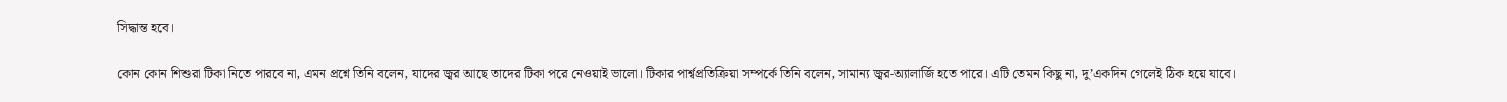সিদ্ধান্ত হবে।

কোন কোন শিশুরা টিকা নিতে পারবে না, এমন প্রশ্নে তিনি বলেন, যাদের জ্বর আছে তাদের টিকা পরে নেওয়াই ভালো। টিকার পার্শ্বপ্রতিক্রিয়া সম্পর্কে তিনি বলেন, সামান্য জ্বর-অ্যালার্জি হতে পারে। এটি তেমন কিছু না, দু’একদিন গেলেই ঠিক হয়ে যাবে।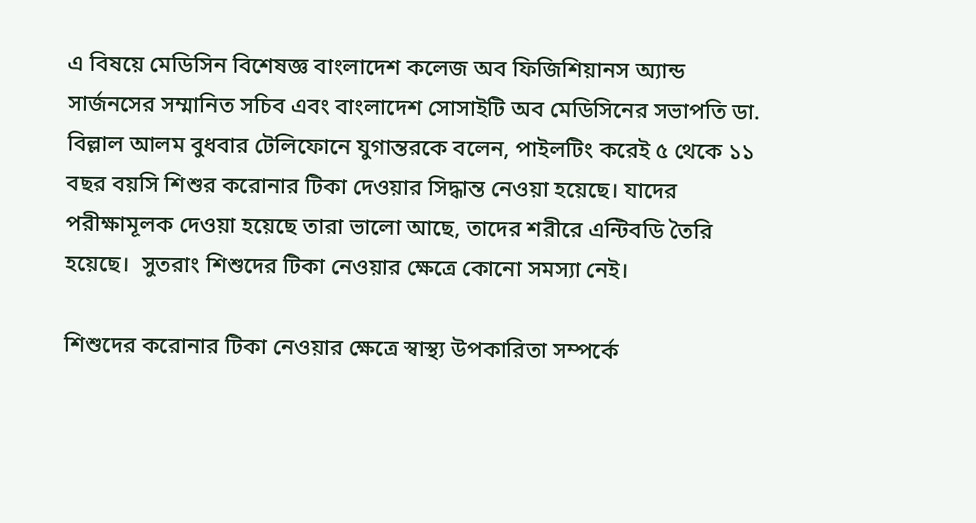এ বিষয়ে মেডিসিন বিশেষজ্ঞ বাংলাদেশ কলেজ অব ফিজিশিয়ানস অ্যান্ড সার্জনসের সম্মানিত সচিব এবং বাংলাদেশ সোসাইটি অব মেডিসিনের সভাপতি ডা. বিল্লাল আলম বুধবার টেলিফোনে যুগান্তরকে বলেন, পাইলটিং করেই ৫ থেকে ১১ বছর বয়সি শিশুর করোনার টিকা দেওয়ার সিদ্ধান্ত নেওয়া হয়েছে। যাদের পরীক্ষামূলক দেওয়া হয়েছে তারা ভালো আছে, তাদের শরীরে এন্টিবডি তৈরি হয়েছে।  সুতরাং শিশুদের টিকা নেওয়ার ক্ষেত্রে কোনো সমস্যা নেই।

শিশুদের করোনার টিকা নেওয়ার ক্ষেত্রে স্বাস্থ্য উপকারিতা সম্পর্কে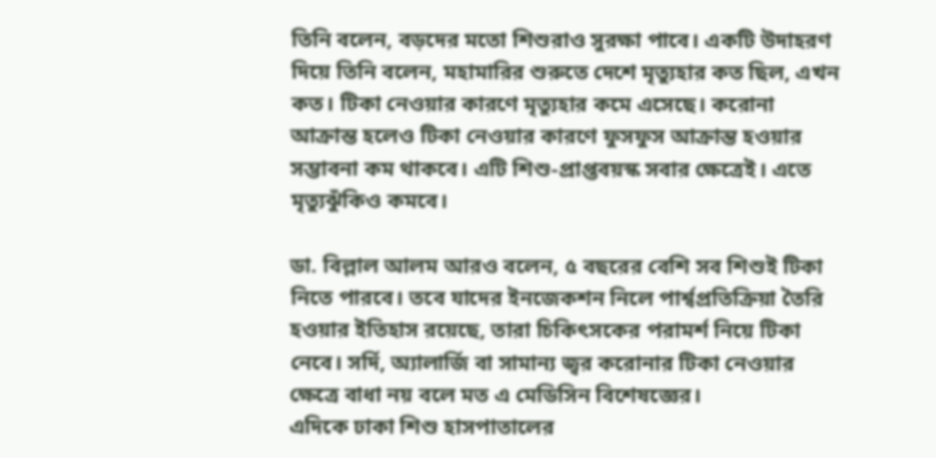তিনি বলেন, বড়দের মতো শিশুরাও সুরক্ষা পাবে। একটি উদাহরণ দিয়ে তিনি বলেন, মহামারির শুরুতে দেশে মৃত্যুহার কত ছিল, এখন কত। টিকা নেওয়ার কারণে মৃত্যুহার কমে এসেছে। করোনা আক্রান্ত হলেও টিকা নেওয়ার কারণে ফুসফুস আক্রান্ত হওয়ার সম্ভাবনা কম থাকবে। এটি শিশু-প্রাপ্তবয়স্ক সবার ক্ষেত্রেই। এতে মৃত্যুঝুঁকিও কমবে।

ডা. বিল্লাল আলম আরও বলেন, ৫ বছরের বেশি সব শিশুই টিকা নিতে পারবে। তবে যাদের ইনজেকশন নিলে পার্শ্বপ্রতিক্রিয়া তৈরি হওয়ার ইতিহাস রয়েছে, তারা চিকিৎসকের পরামর্শ নিয়ে টিকা নেবে। সর্দি, অ্যালার্জি বা সামান্য জ্বর করোনার টিকা নেওয়ার ক্ষেত্রে বাধা নয় বলে মত এ মেডিসিন বিশেষজ্ঞের।
এদিকে ঢাকা শিশু হাসপাতালের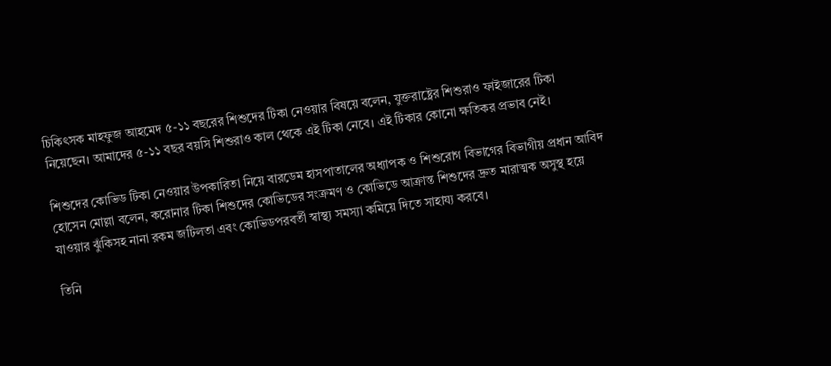চিকিৎসক মাহফুজ আহমেদ ৫-১১ বছরের শিশুদের টিকা নেওয়ার বিষয়ে বলেন, যুক্তরাষ্ট্রের শিশুরাও ফাইজারের টিকা নিয়েছেন। আমাদের ৫-১১ বছর বয়সি শিশুরাও কাল থেকে এই টিকা নেবে। এই টিকার কোনো ক্ষতিকর প্রভাব নেই।

শিশুদের কোভিড টিকা নেওয়ার উপকারিতা নিয়ে বারডেম হাসপাতালের অধ্যাপক ও শিশুরোগ বিভাগের বিভাগীয় প্রধান আবিদ হোসেন মোল্লা বলেন, করোনার টিকা শিশুদের কোভিডের সংক্রমণ ও কোভিডে আক্রান্ত শিশুদের দ্রুত মারাত্মক অসুস্থ হয়ে যাওয়ার ঝুঁকিসহ নানা রকম জটিলতা এবং কোভিডপরবর্তী স্বাস্থ্য সমস্যা কমিয়ে দিতে সাহায্য করবে।

তিনি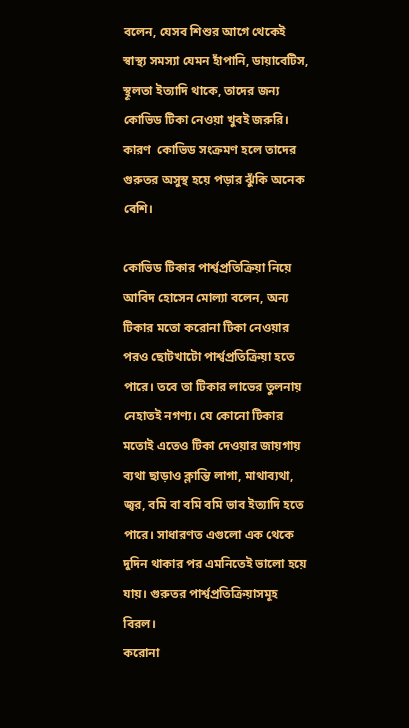বলেন, যেসব শিশুর আগে থেকেই স্বাস্থ্য সমস্যা যেমন হাঁপানি, ডায়াবেটিস, স্থূলতা ইত্যাদি থাকে, তাদের জন্য কোভিড টিকা নেওয়া খুবই জরুরি। কারণ  কোভিড সংক্রমণ হলে তাদের গুরুতর অসুস্থ হয়ে পড়ার ঝুঁকি অনেক বেশি।

কোভিড টিকার পার্শ্বপ্রতিক্রিয়া নিয়ে আবিদ হোসেন মোল্যা বলেন, অন্য টিকার মতো করোনা টিকা নেওয়ার পরও ছোটখাটো পার্শ্বপ্রতিক্রিয়া হতে পারে। তবে তা টিকার লাভের তুলনায় নেহাতই নগণ্য। যে কোনো টিকার মতোই এতেও টিকা দেওয়ার জায়গায় ব্যথা ছাড়াও ক্লান্তি লাগা, মাথাব্যথা, জ্বর, বমি বা বমি বমি ভাব ইত্যাদি হতে পারে। সাধারণত এগুলো এক থেকে দুদিন থাকার পর এমনিতেই ভালো হয়ে যায়। গুরুতর পার্শ্বপ্রতিক্রিয়াসমূহ বিরল।
করোনা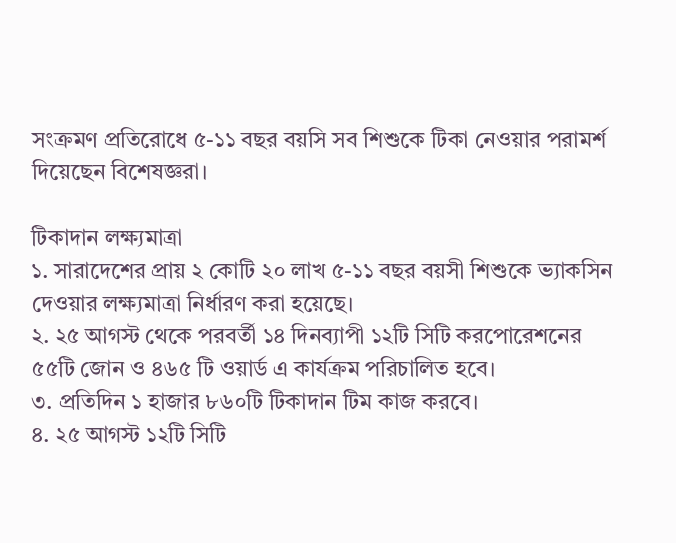সংক্রমণ প্রতিরোধে ৫-১১ বছর বয়সি সব শিশুকে টিকা নেওয়ার পরামর্শ দিয়েছেন বিশেষজ্ঞরা।

টিকাদান লক্ষ্যমাত্রা
১. সারাদেশের প্রায় ২ কোটি ২০ লাখ ৫-১১ বছর বয়সী শিশুকে ভ্যাকসিন দেওয়ার লক্ষ্যমাত্রা নির্ধারণ করা হয়েছে।
২. ২৫ আগস্ট থেকে পরবর্তী ১৪ দিনব্যাপী ১২টি সিটি করপোরেশনের ৫৫টি জোন ও ৪৬৫ টি ওয়ার্ড এ কার্যক্রম পরিচালিত হবে।
৩. প্রতিদিন ১ হাজার ৮৬০টি টিকাদান টিম কাজ করবে।
৪. ২৫ আগস্ট ১২টি সিটি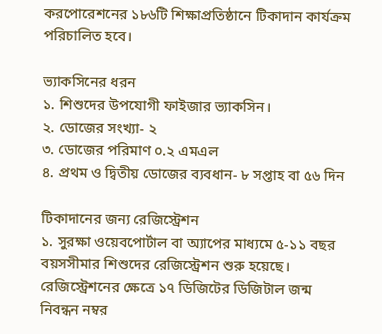করপোরেশনের ১৮৬টি শিক্ষাপ্রতিষ্ঠানে টিকাদান কার্যক্রম পরিচালিত হবে।

ভ্যাকসিনের ধরন
১. শিশুদের উপযোগী ফাইজার ভ্যাকসিন।
২. ডোজের সংখ্যা- ২
৩. ডোজের পরিমাণ ০.২ এমএল
৪. প্রথম ও দ্বিতীয় ডোজের ব্যবধান- ৮ সপ্তাহ বা ৫৬ দিন

টিকাদানের জন্য রেজিস্ট্রেশন
১. সুরক্ষা ওয়েবপোর্টাল বা অ্যাপের মাধ্যমে ৫-১১ বছর বয়সসীমার শিশুদের রেজিস্ট্রেশন শুরু হয়েছে। রেজিস্ট্রেশনের ক্ষেত্রে ১৭ ডিজিটের ডিজিটাল জন্ম নিবন্ধন নম্বর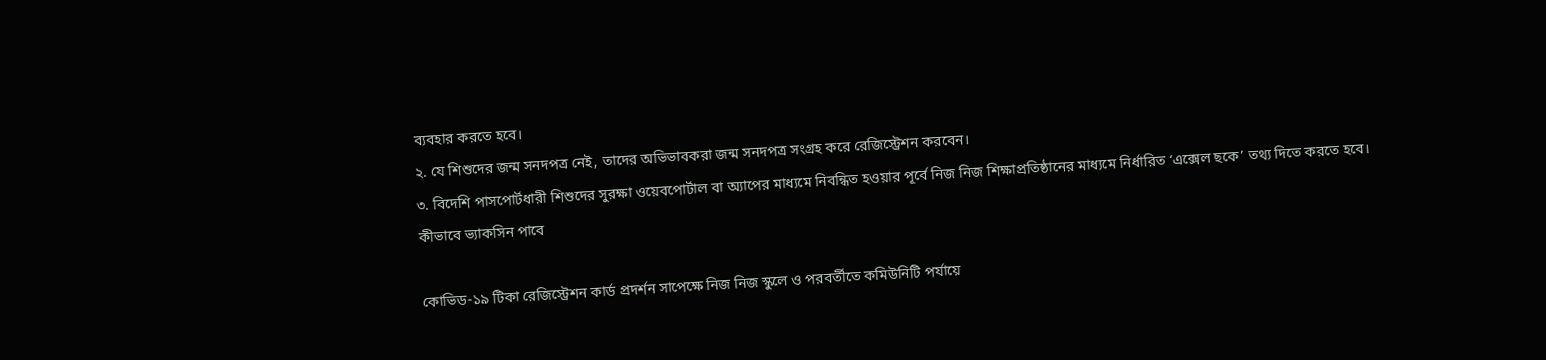ব্যবহার করতে হবে।
২. যে শিশুদের জন্ম সনদপত্র নেই, তাদের অভিভাবকরা জন্ম সনদপত্র সংগ্রহ করে রেজিস্ট্রেশন করবেন।
৩. বিদেশি পাসপোর্টধারী শিশুদের সুরক্ষা ওয়েবপোর্টাল বা অ্যাপের মাধ্যমে নিবন্ধিত হওয়ার পূর্বে নিজ নিজ শিক্ষাপ্রতিষ্ঠানের মাধ্যমে নির্ধারিত ‘এক্সেল ছকে’ তথ্য দিতে করতে হবে।
কীভাবে ভ্যাকসিন পাবে

কোভিড-১৯ টিকা রেজিস্ট্রেশন কার্ড প্রদর্শন সাপেক্ষে নিজ নিজ স্কুলে ও পরবর্তীতে কমিউনিটি পর্যায়ে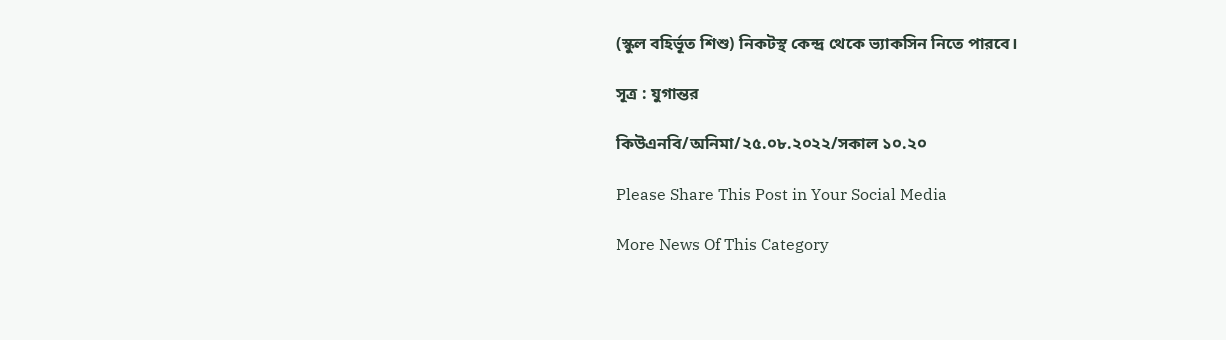(স্কুল বহির্ভূত শিশু) নিকটস্থ কেন্দ্র থেকে ভ্যাকসিন নিতে পারবে।

সূত্র : যুগান্তর

কিউএনবি/অনিমা/২৫.০৮.২০২২/সকাল ১০.২০

Please Share This Post in Your Social Media

More News Of This Category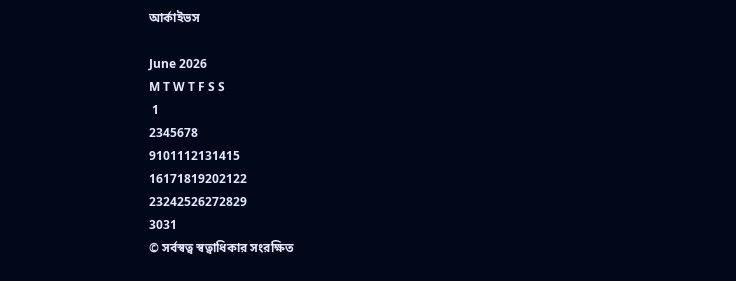আর্কাইভস

June 2026
M T W T F S S
 1
2345678
9101112131415
16171819202122
23242526272829
3031
© সর্বস্বত্ব স্বত্বাধিকার সংরক্ষিত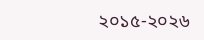২০১৫-২০২৬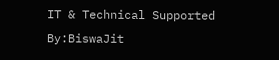IT & Technical Supported By:BiswaJit